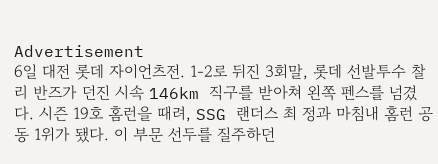Advertisement
6일 대전 롯데 자이언츠전. 1-2로 뒤진 3회말, 롯데 선발투수 찰리 반즈가 던진 시속 146km 직구를 받아쳐 왼쪽 펜스를 넘겼다. 시즌 19호 홈런을 때려, SSG 랜더스 최 정과 마침내 홈런 공동 1위가 됐다. 이 부문 선두를 질주하던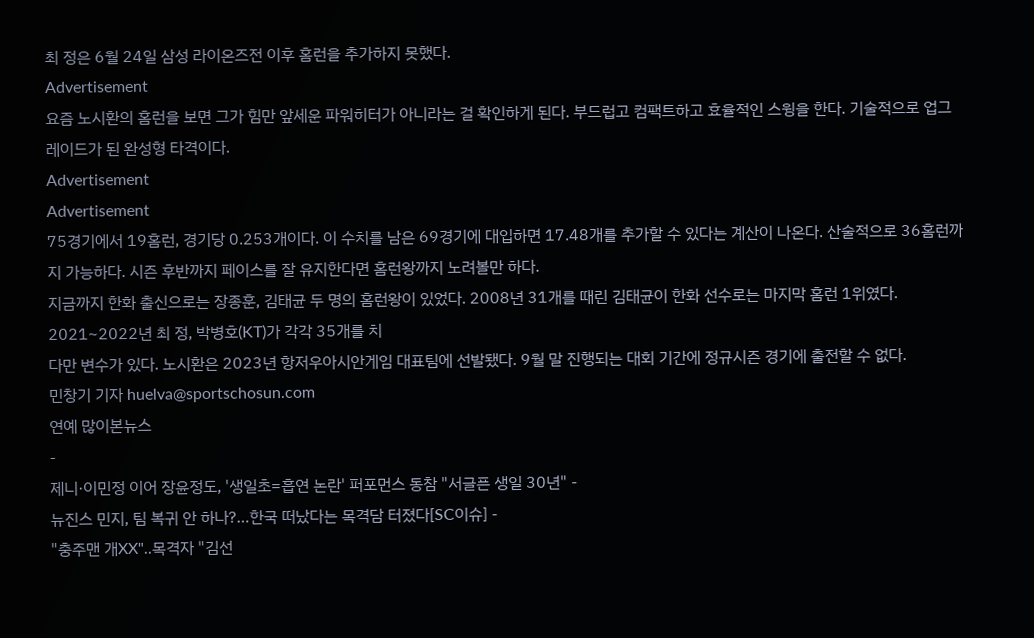최 정은 6월 24일 삼성 라이온즈전 이후 홈런을 추가하지 못했다.
Advertisement
요즘 노시환의 홈런을 보면 그가 힘만 앞세운 파워히터가 아니라는 걸 확인하게 된다. 부드럽고 컴팩트하고 효율적인 스윙을 한다. 기술적으로 업그레이드가 된 완성형 타격이다.
Advertisement
Advertisement
75경기에서 19홈런, 경기당 0.253개이다. 이 수치를 남은 69경기에 대입하면 17.48개를 추가할 수 있다는 계산이 나온다. 산술적으로 36홈런까지 가능하다. 시즌 후반까지 페이스를 잘 유지한다면 홈런왕까지 노려볼만 하다.
지금까지 한화 출신으로는 장종훈, 김태균 두 명의 홈런왕이 있었다. 2008년 31개를 때린 김태균이 한화 선수로는 마지막 홈런 1위였다. 2021~2022년 최 정, 박병호(KT)가 각각 35개를 치
다만 변수가 있다. 노시환은 2023년 항저우아시안게임 대표팀에 선발됐다. 9월 말 진행되는 대회 기간에 정규시즌 경기에 출전할 수 없다.
민창기 기자 huelva@sportschosun.com
연예 많이본뉴스
-
제니·이민정 이어 장윤정도, '생일초=흡연 논란' 퍼포먼스 동참 "서글픈 생일 30년" -
뉴진스 민지, 팀 복귀 안 하나?…한국 떠났다는 목격담 터졌다[SC이슈] -
"충주맨 개XX"..목격자 "김선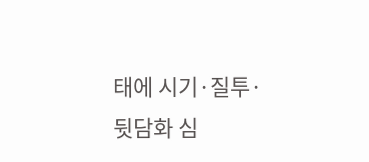태에 시기·질투·뒷담화 심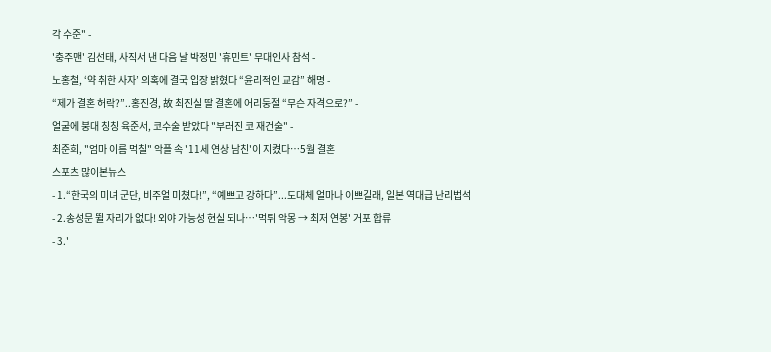각 수준" -
'충주맨' 김선태, 사직서 낸 다음 날 박정민 '휴민트' 무대인사 참석 -
노홍철, ‘약 취한 사자’ 의혹에 결국 입장 밝혔다 “윤리적인 교감” 해명 -
“제가 결혼 허락?”..홍진경, 故 최진실 딸 결혼에 어리둥절 “무슨 자격으로?” -
얼굴에 붕대 칭칭 육준서, 코수술 받았다 "부러진 코 재건술" -
최준희, "엄마 이름 먹칠" 악플 속 '11세 연상 남친'이 지켰다…5월 결혼
스포츠 많이본뉴스
- 1.“한국의 미녀 군단, 비주얼 미쳤다!”, “예쁘고 강하다”...도대체 얼마나 이쁘길래, 일본 역대급 난리법석
- 2.송성문 뛸 자리가 없다! 외야 가능성 현실 되나…'먹튀 악몽 → 최저 연봉' 거포 합류
- 3.'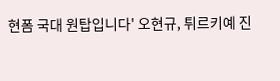현폼 국대 원탑입니다' 오현규, 튀르키예 진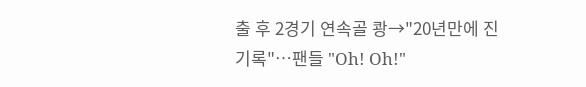출 후 2경기 연속골 쾅→"20년만에 진기록"…팬들 "Oh! Oh!"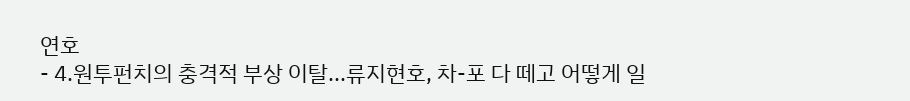연호
- 4.원투펀치의 충격적 부상 이탈...류지현호, 차-포 다 떼고 어떻게 일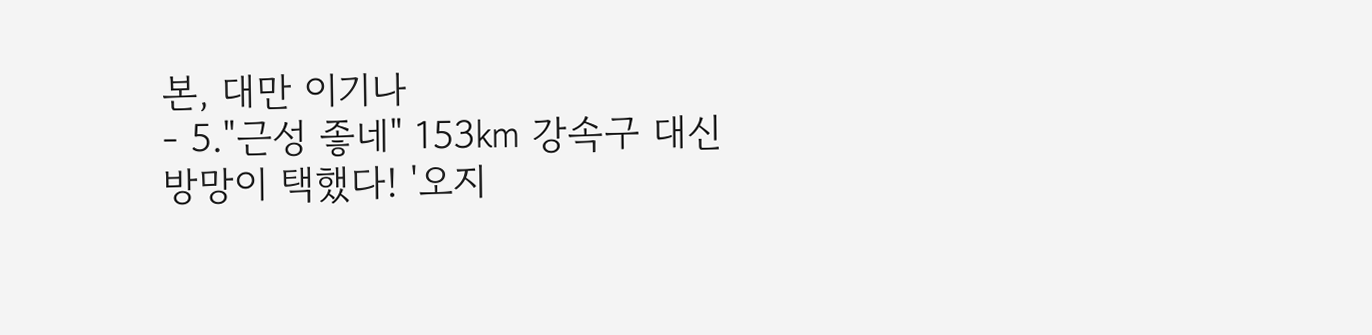본, 대만 이기나
- 5."근성 좋네" 153㎞ 강속구 대신 방망이 택했다! '오지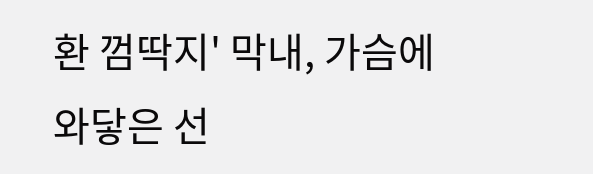환 껌딱지' 막내, 가슴에 와닿은 선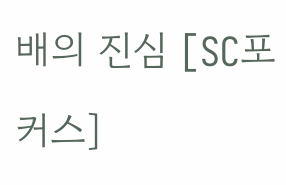배의 진심 [SC포커스]